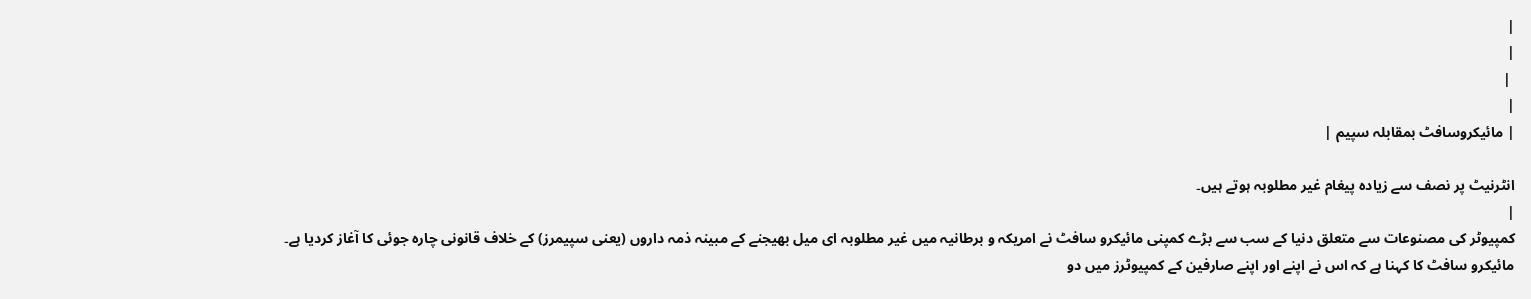|
|
 |
|
| مائیکروسافٹ بمقابلہ سپیم |

انٹرنیٹ پر نصف سے زیادہ پیغام غیر مطلوبہ ہوتے ہیں۔
|
کمپیوٹر کی مصنوعات سے متعلق دنیا کے سب سے بڑے کمپنی مائیکرو سافٹ نے امریکہ و برطانیہ میں غیر مطلوبہ ای میل بھیجنے کے مبینہ ذمہ داروں (یعنی سپیمرز) کے خلاف قانونی چارہ جوئی کا آغاز کردیا ہے۔
مائیکرو سافٹ کا کہنا ہے کہ اس نے اپنے اور اپنے صارفین کے کمپیوٹرز میں دو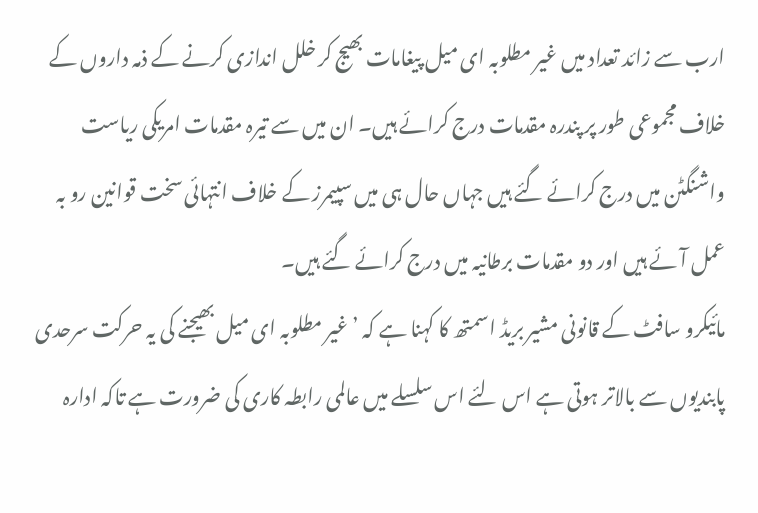ارب سے زائد تعداد میں غیر مطلوبہ ای میل پیغامات بھیج کر خلل اندازی کرنے کے ذمہ داروں کے خلاف مجموعی طور پر پندرہ مقدمات درج کرائے ہیں۔ ان میں سے تیرہ مقدمات امریکی ریاست واشنگٹن میں درج کرائے گئے ہیں جہاں حال ہی میں سپیمرز کے خلاف انتہائی سخت قوانین رو بہ عمل آئے ہیں اور دو مقدمات برطانیہ میں درج کرائے گئے ہیں۔
مائیکرو سافٹ کے قانونی مشیر بریڈ اسمتھ کا کہنا ہے کہ ’غیر مطلوبہ ای میل بھیجنے کی یہ حرکت سرحدی پابندیوں سے بالاتر ہوتی ہے اس لئے اس سلسلے میں عالمی رابطہ کاری کی ضرورت ہے تاکہ ادارہ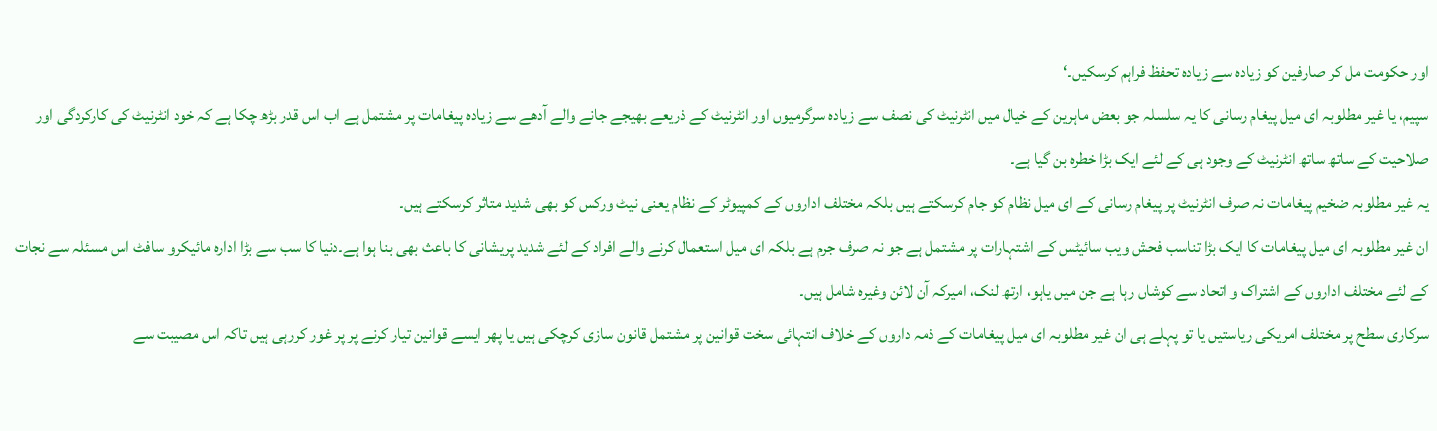اور حکومت مل کر صارفین کو زیادہ سے زیادہ تحفظ فراہم کرسکیں۔‘
سپیم، یا غیر مطلوبہ ای میل پیغام رسانی کا یہ سلسلہ جو بعض ماہرین کے خیال میں انٹرنیٹ کی نصف سے زیادہ سرگرمیوں اور انٹرنیٹ کے ذریعے بھیجے جانے والے آدھے سے زیادہ پیغامات پر مشتمل ہے اب اس قدر بڑھ چکا ہے کہ خود انٹرنیٹ کی کارکردگی اور صلاحیت کے ساتھ ساتھ انٹرنیٹ کے وجود ہی کے لئے ایک بڑا خطرہ بن گیا ہے۔
یہ غیر مطلوبہ ضخیم پیغامات نہ صرف انٹرنیٹ پر پیغام رسانی کے ای میل نظام کو جام کرسکتے ہیں بلکہ مختلف اداروں کے کمپیوٹر کے نظام یعنی نیٹ ورکس کو بھی شدید متاثر کرسکتے ہیں۔
ان غیر مطلوبہ ای میل پیغامات کا ایک بڑا تناسب فحش ویب سائیٹس کے اشتہارات پر مشتمل ہے جو نہ صرف جرم ہے بلکہ ای میل استعمال کرنے والے افراد کے لئے شدید پریشانی کا باعث بھی بنا ہوا ہے۔دنیا کا سب سے بڑا ادارہ مائیکرو سافٹ اس مسئلہ سے نجات کے لئے مختلف اداروں کے اشتراک و اتحاد سے کوشاں رہا ہے جن میں یاہو، ارتھ لنک، امیرکہ آن لائن وغیرہ شامل ہیں۔
سرکاری سطح پر مختلف امریکی ریاستیں یا تو پہلے ہی ان غیر مطلوبہ ای میل پیغامات کے ذمہ داروں کے خلاف انتہائی سخت قوانین پر مشتمل قانون سازی کرچکی ہیں یا پھر ایسے قوانین تیار کرنے پر پر غور کررہی ہیں تاکہ اس مصیبت سے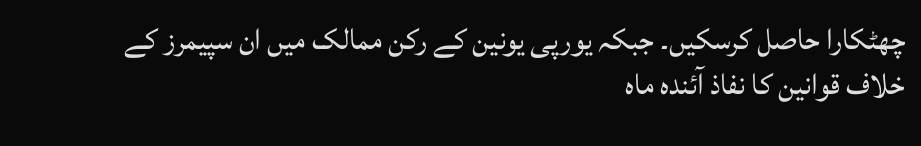چھٹکارا حاصل کرسکیں۔ جبکہ یورپی یونین کے رکن ممالک میں ان سپیمرز کے خلاف قوانین کا نفاذ آئندہ ماہ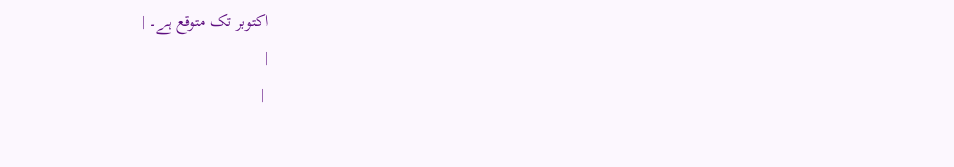اکتوبر تک متوقع ہے۔ |
|
 |